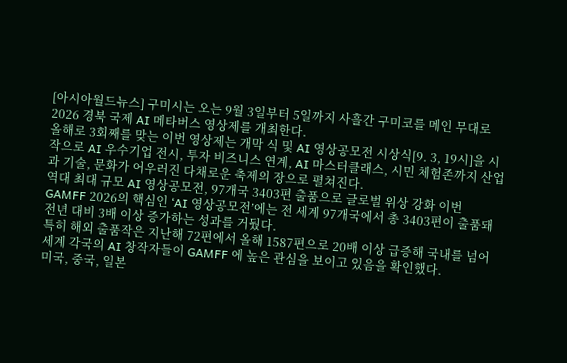[아시아월드뉴스] 구미시는 오는 9월 3일부터 5일까지 사흘간 구미코를 메인 무대로 2026 경북 국제 AI 메타버스 영상제를 개최한다.
올해로 3회째를 맞는 이번 영상제는 개막 식 및 AI 영상공모전 시상식[9. 3, 19시]을 시작으로 AI 우수기업 전시, 투자 비즈니스 연계, AI 마스터클래스, 시민 체험존까지 산업과 기술, 문화가 어우러진 다채로운 축제의 장으로 펼쳐진다.
역대 최대 규모 AI 영상공모전, 97개국 3403편 출품으로 글로벌 위상 강화 이번 GAMFF 2026의 핵심인 ‘AI 영상공모전’에는 전 세계 97개국에서 총 3403편이 출품돼 전년 대비 3배 이상 증가하는 성과를 거뒀다.
특히 해외 출품작은 지난해 72편에서 올해 1587편으로 20배 이상 급증해 국내를 넘어 세계 각국의 AI 창작자들이 GAMFF 에 높은 관심을 보이고 있음을 확인했다.
미국, 중국, 일본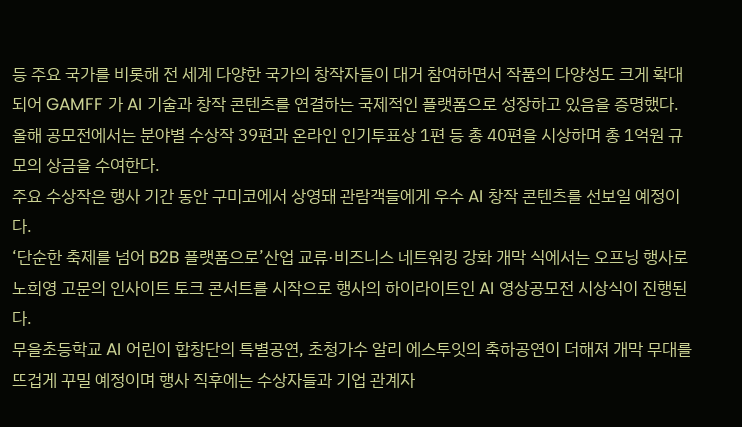등 주요 국가를 비롯해 전 세계 다양한 국가의 창작자들이 대거 참여하면서 작품의 다양성도 크게 확대되어 GAMFF 가 AI 기술과 창작 콘텐츠를 연결하는 국제적인 플랫폼으로 성장하고 있음을 증명했다.
올해 공모전에서는 분야별 수상작 39편과 온라인 인기투표상 1편 등 총 40편을 시상하며 총 1억원 규모의 상금을 수여한다.
주요 수상작은 행사 기간 동안 구미코에서 상영돼 관람객들에게 우수 AI 창작 콘텐츠를 선보일 예정이다.
‘단순한 축제를 넘어 B2B 플랫폼으로’산업 교류·비즈니스 네트워킹 강화 개막 식에서는 오프닝 행사로 노희영 고문의 인사이트 토크 콘서트를 시작으로 행사의 하이라이트인 AI 영상공모전 시상식이 진행된다.
무을초등학교 AI 어린이 합창단의 특별공연, 초청가수 알리 에스투잇의 축하공연이 더해져 개막 무대를 뜨겁게 꾸밀 예정이며 행사 직후에는 수상자들과 기업 관계자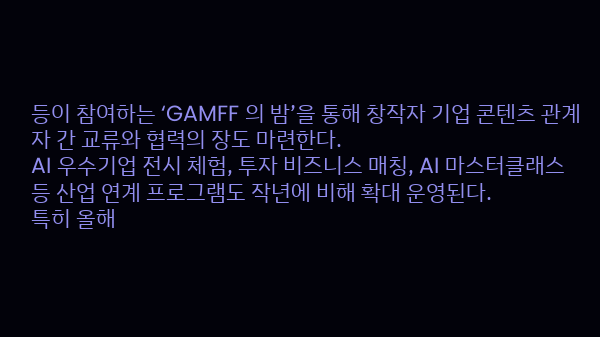등이 참여하는 ‘GAMFF 의 밤’을 통해 창작자 기업 콘텐츠 관계자 간 교류와 협력의 장도 마련한다.
AI 우수기업 전시 체험, 투자 비즈니스 매칭, AI 마스터클래스 등 산업 연계 프로그램도 작년에 비해 확대 운영된다.
특히 올해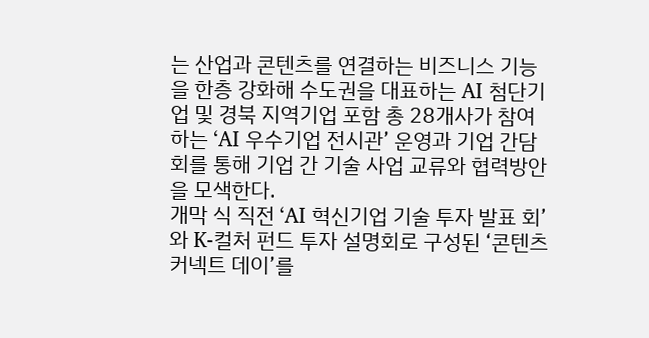는 산업과 콘텐츠를 연결하는 비즈니스 기능을 한층 강화해 수도권을 대표하는 AI 첨단기업 및 경북 지역기업 포함 총 28개사가 참여하는 ‘AI 우수기업 전시관’ 운영과 기업 간담회를 통해 기업 간 기술 사업 교류와 협력방안을 모색한다.
개막 식 직전 ‘AI 혁신기업 기술 투자 발표 회’ 와 K-컬처 펀드 투자 설명회로 구성된 ‘콘텐츠 커넥트 데이’를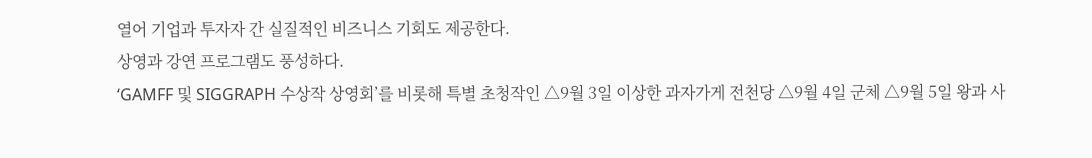열어 기업과 투자자 간 실질적인 비즈니스 기회도 제공한다.
상영과 강연 프로그램도 풍성하다.
‘GAMFF 및 SIGGRAPH 수상작 상영회’를 비롯해 특별 초청작인 △9월 3일 이상한 과자가게 전천당 △9월 4일 군체 △9월 5일 왕과 사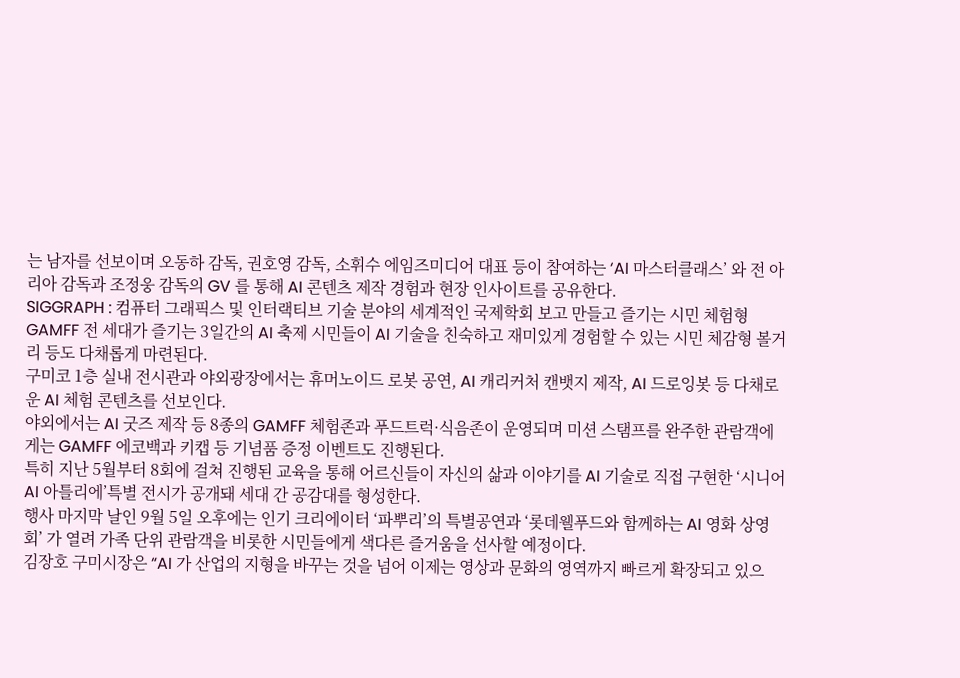는 남자를 선보이며 오동하 감독, 권호영 감독, 소휘수 에임즈미디어 대표 등이 참여하는 ‘AI 마스터클래스’ 와 전 아리아 감독과 조정웅 감독의 GV 를 통해 AI 콘텐츠 제작 경험과 현장 인사이트를 공유한다.
SIGGRAPH : 컴퓨터 그래픽스 및 인터랙티브 기술 분야의 세계적인 국제학회 보고 만들고 즐기는 시민 체험형 GAMFF 전 세대가 즐기는 3일간의 AI 축제 시민들이 AI 기술을 친숙하고 재미있게 경험할 수 있는 시민 체감형 볼거리 등도 다채롭게 마련된다.
구미코 1층 실내 전시관과 야외광장에서는 휴머노이드 로봇 공연, AI 캐리커처 캔뱃지 제작, AI 드로잉봇 등 다채로운 AI 체험 콘텐츠를 선보인다.
야외에서는 AI 굿즈 제작 등 8종의 GAMFF 체험존과 푸드트럭·식음존이 운영되며 미션 스탬프를 완주한 관람객에게는 GAMFF 에코백과 키캡 등 기념품 증정 이벤트도 진행된다.
특히 지난 5월부터 8회에 걸쳐 진행된 교육을 통해 어르신들이 자신의 삶과 이야기를 AI 기술로 직접 구현한 ‘시니어 AI 아틀리에’특별 전시가 공개돼 세대 간 공감대를 형성한다.
행사 마지막 날인 9월 5일 오후에는 인기 크리에이터 ‘파뿌리’의 특별공연과 ‘롯데웰푸드와 함께하는 AI 영화 상영회’ 가 열려 가족 단위 관람객을 비롯한 시민들에게 색다른 즐거움을 선사할 예정이다.
김장호 구미시장은 “AI 가 산업의 지형을 바꾸는 것을 넘어 이제는 영상과 문화의 영역까지 빠르게 확장되고 있으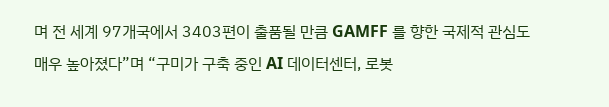며 전 세계 97개국에서 3403편이 출품될 만큼 GAMFF 를 향한 국제적 관심도 매우 높아졌다”며 “구미가 구축 중인 AI 데이터센터, 로봇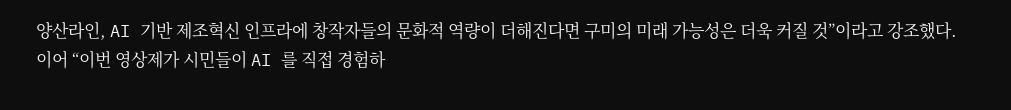양산라인, AI 기반 제조혁신 인프라에 창작자들의 문화적 역량이 더해진다면 구미의 미래 가능성은 더욱 커질 것”이라고 강조했다.
이어 “이번 영상제가 시민들이 AI 를 직접 경험하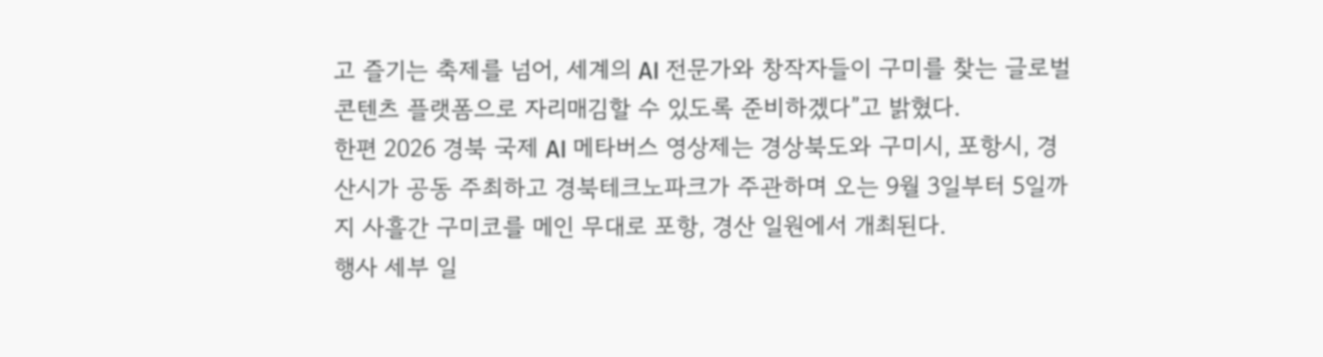고 즐기는 축제를 넘어, 세계의 AI 전문가와 창작자들이 구미를 찾는 글로벌 콘텐츠 플랫폼으로 자리매김할 수 있도록 준비하겠다”고 밝혔다.
한편 2026 경북 국제 AI 메타버스 영상제는 경상북도와 구미시, 포항시, 경산시가 공동 주최하고 경북테크노파크가 주관하며 오는 9월 3일부터 5일까지 사흘간 구미코를 메인 무대로 포항, 경산 일원에서 개최된다.
행사 세부 일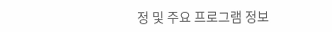정 및 주요 프로그램 정보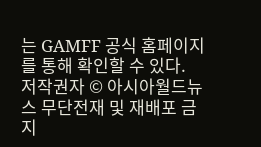는 GAMFF 공식 홈페이지를 통해 확인할 수 있다.
저작권자 © 아시아월드뉴스 무단전재 및 재배포 금지